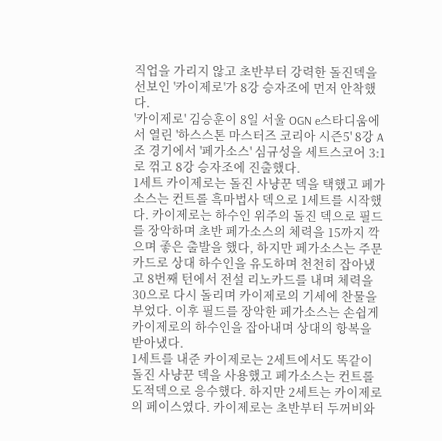직업을 가리지 않고 초반부터 강력한 돌진덱을 선보인 '카이제로'가 8강 승자조에 먼저 안착했다.
'카이제로' 김승훈이 8일 서울 OGN e스타디움에서 열린 '하스스톤 마스터즈 코리아 시즌5' 8강 A조 경기에서 '페가소스' 심규성을 세트스코어 3:1로 꺾고 8강 승자조에 진출했다.
1세트 카이제로는 돌진 사냥꾼 덱을 택했고 페가소스는 컨트롤 흑마법사 덱으로 1세트를 시작했다. 카이제로는 하수인 위주의 돌진 덱으로 필드를 장악하며 초반 페가소스의 체력을 15까지 깍으며 좋은 출발을 했다, 하지만 페가소스는 주문 카드로 상대 하수인을 유도하며 천천히 잡아냈고 8번째 턴에서 전설 리노카드를 내며 체력을 30으로 다시 돌리며 카이제로의 기세에 찬물을 부었다. 이후 필드를 장악한 페가소스는 손쉽게 카이제로의 하수인을 잡아내며 상대의 항복을 받아냈다.
1세트를 내준 카이제로는 2세트에서도 똑같이 돌진 사냥꾼 덱을 사용했고 페가소스는 컨트롤 도적덱으로 응수했다. 하지만 2세트는 카이제로의 페이스였다. 카이제로는 초반부터 두꺼비와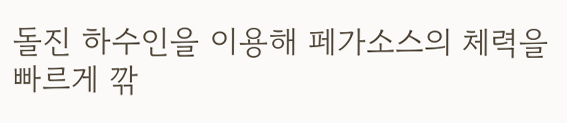돌진 하수인을 이용해 페가소스의 체력을 빠르게 깎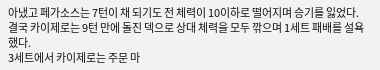아냈고 페가소스는 7턴이 채 되기도 전 체력이 10이하로 떨어지며 승기를 잃었다. 결국 카이제로는 9턴 만에 돌진 덱으로 상대 체력을 모두 깎으며 1세트 패배를 설욕했다.
3세트에서 카이제로는 주문 마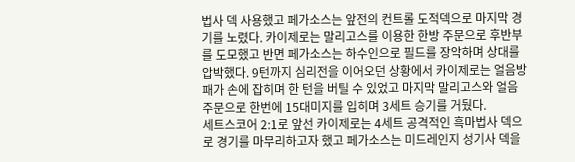법사 덱 사용했고 페가소스는 앞전의 컨트롤 도적덱으로 마지막 경기를 노렸다. 카이제로는 말리고스를 이용한 한방 주문으로 후반부를 도모했고 반면 페가소스는 하수인으로 필드를 장악하며 상대를 압박했다. 9턴까지 심리전을 이어오던 상황에서 카이제로는 얼음방패가 손에 잡히며 한 턴을 버틸 수 있었고 마지막 말리고스와 얼음주문으로 한번에 15대미지를 입히며 3세트 승기를 거뒀다.
세트스코어 2:1로 앞선 카이제로는 4세트 공격적인 흑마법사 덱으로 경기를 마무리하고자 했고 페가소스는 미드레인지 성기사 덱을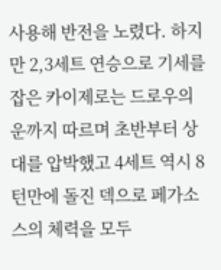사용해 반전을 노렸다. 하지만 2,3세트 연승으로 기세를 잡은 카이제로는 드로우의 운까지 따르며 초반부터 상대를 압박했고 4세트 역시 8턴만에 돌진 덱으로 페가소스의 체력을 모두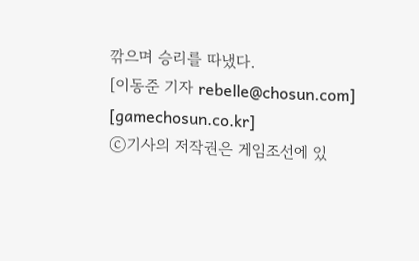깎으며 승리를 따냈다.
[이동준 기자 rebelle@chosun.com] [gamechosun.co.kr]
ⓒ기사의 저작권은 게임조선에 있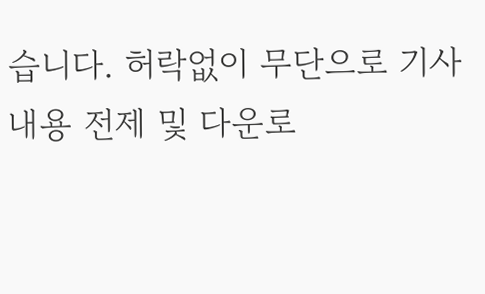습니다. 허락없이 무단으로 기사 내용 전제 및 다운로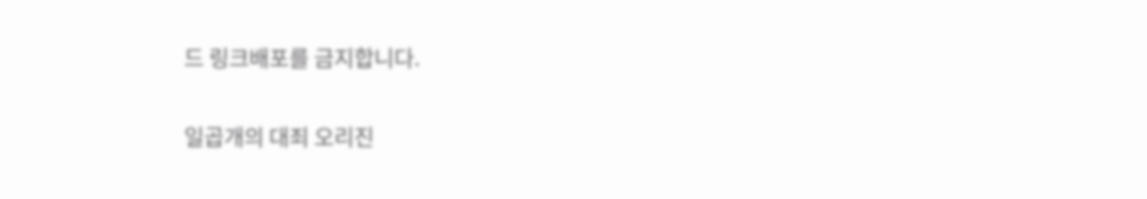드 링크배포를 금지합니다.

일곱개의 대죄 오리진